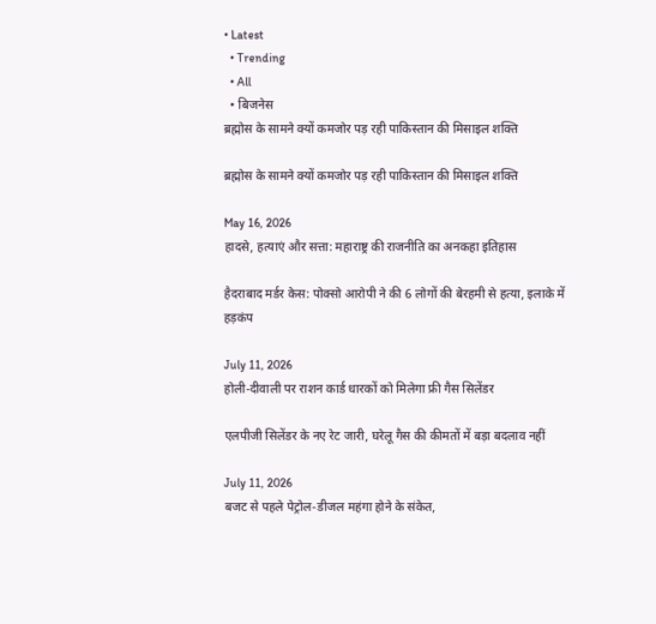• Latest
  • Trending
  • All
  • बिजनेस
ब्रह्मोस के सामने क्यों कमजोर पड़ रही पाकिस्तान की मिसाइल शक्ति

ब्रह्मोस के सामने क्यों कमजोर पड़ रही पाकिस्तान की मिसाइल शक्ति

May 16, 2026
हादसे, हत्याएं और सत्ता: महाराष्ट्र की राजनीति का अनकहा इतिहास

हैदराबाद मर्डर केस: पोक्सो आरोपी ने की 6 लोगों की बेरहमी से हत्या, इलाके में हड़कंप

July 11, 2026
होली-दीवाली पर राशन कार्ड धारकों को मिलेगा फ्री गैस सिलेंडर

एलपीजी सिलेंडर के नए रेट जारी, घरेलू गैस की कीमतों में बड़ा बदलाव नहीं

July 11, 2026
बजट से पहले पेट्रोल-डीजल महंगा होने के संकेत,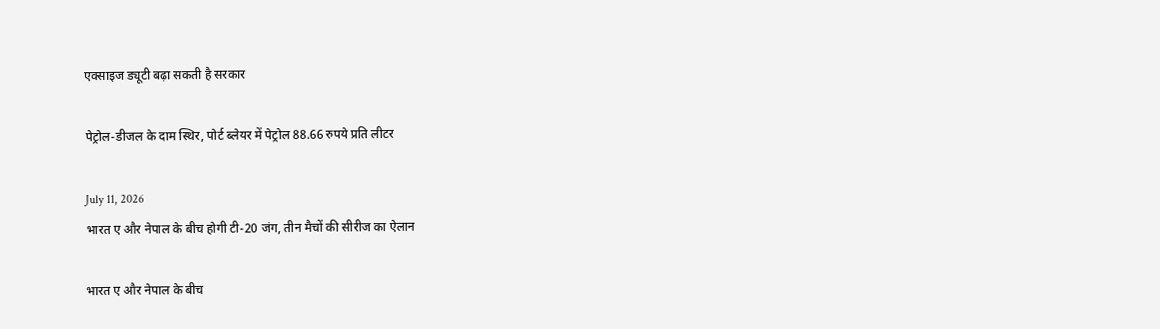एक्साइज ड्यूटी बढ़ा सकती है सरकार

पेट्रोल-डीजल के दाम स्थिर, पोर्ट ब्लेयर में पेट्रोल 88.66 रुपये प्रति लीटर

July 11, 2026
भारत ए और नेपाल के बीच होगी टी-20 जंग, तीन मैचों की सीरीज का ऐलान

भारत ए और नेपाल के बीच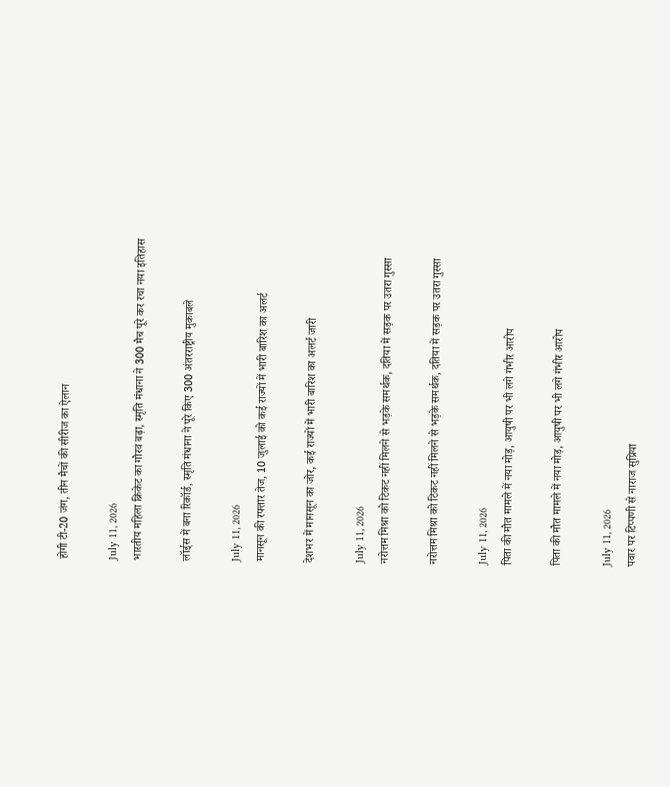होगी टी-20 जंग, तीन मैचों की सीरीज का ऐलान

July 11, 2026
भारतीय महिला क्रिकेट का गौरव बढ़ा, स्मृति मंधाना ने 300 मैच पूरे कर रचा नया इतिहास

लॉर्ड्स में बना रिकॉर्ड, स्मृति मंधाना ने पूरे किए 300 अंतरराष्ट्रीय मुकाबले

July 11, 2026
मानसून की रफ्तार तेज, 10 जुलाई को कई राज्यों में भारी बारिश का अलर्ट

देशभर में मानसून का जोर, कई राज्यों में भारी बारिश का अलर्ट जारी

July 11, 2026
नरोत्तम मिश्रा को टिकट नहीं मिलने से भड़के समर्थक, दतिया में सड़क पर उतरा गुस्सा

नरोत्तम मिश्रा को टिकट नहीं मिलने से भड़के समर्थक, दतिया में सड़क पर उतरा गुस्सा

July 11, 2026
पिता की मौत मामले में नया मोड़, आयुषी पर भी लगे गंभीर आरोप

पिता की मौत मामले में नया मोड़, आयुषी पर भी लगे गंभीर आरोप

July 11, 2026
पवार पर टिप्पणी से नाराज सुप्रिया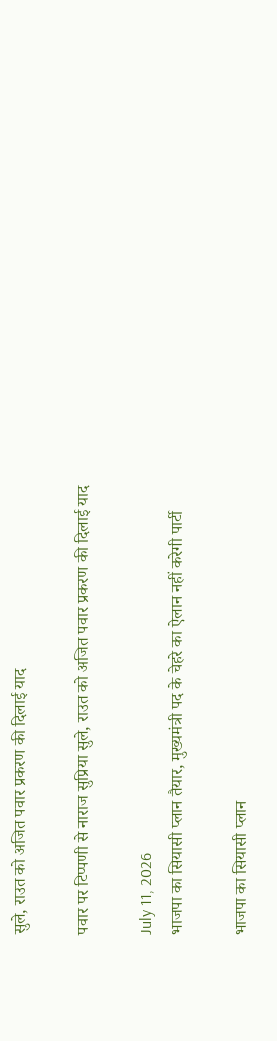सुले, राउत को अजित पवार प्रकरण की दिलाई याद

पवार पर टिप्पणी से नाराज सुप्रिया सुले, राउत को अजित पवार प्रकरण की दिलाई याद

July 11, 2026
भाजपा का सियासी प्लान तैयार, मुख्यमंत्री पद के चेहरे का ऐलान नहीं करेगी पार्टी

भाजपा का सियासी प्लान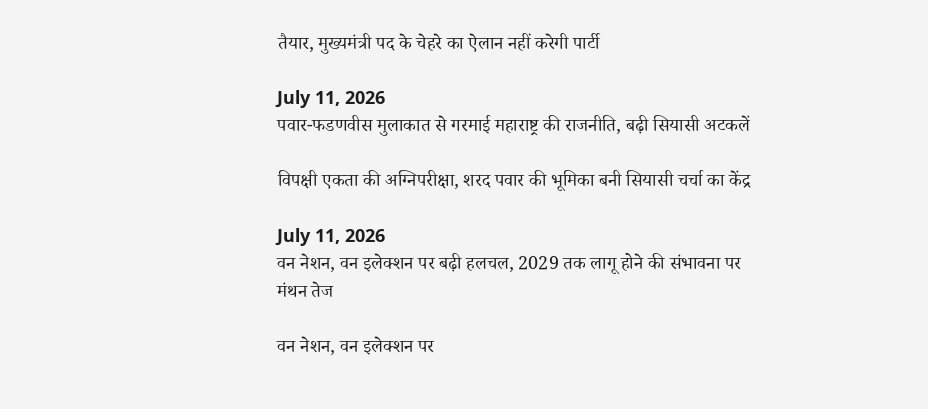तैयार, मुख्यमंत्री पद के चेहरे का ऐलान नहीं करेगी पार्टी

July 11, 2026
पवार-फडणवीस मुलाकात से गरमाई महाराष्ट्र की राजनीति, बढ़ी सियासी अटकलें

विपक्षी एकता की अग्निपरीक्षा, शरद पवार की भूमिका बनी सियासी चर्चा का केंद्र

July 11, 2026
वन नेशन, वन इलेक्शन पर बढ़ी हलचल, 2029 तक लागू होने की संभावना पर मंथन तेज

वन नेशन, वन इलेक्शन पर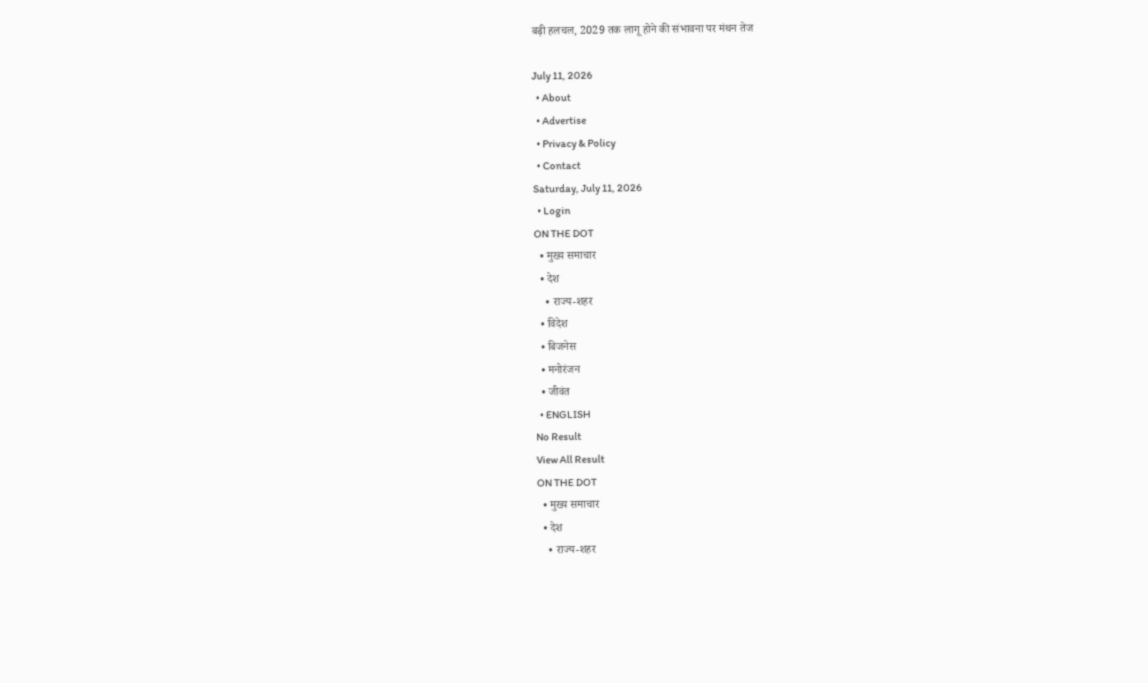बढ़ी हलचल, 2029 तक लागू होने की संभावना पर मंथन तेज

July 11, 2026
  • About
  • Advertise
  • Privacy & Policy
  • Contact
Saturday, July 11, 2026
  • Login
ON THE DOT
  • मुख्य समाचार
  • देश
    • राज्य-शहर
  • विदेश
  • बिजनेस
  • मनोरंजन
  • जीवंत
  • ENGLISH
No Result
View All Result
ON THE DOT
  • मुख्य समाचार
  • देश
    • राज्य-शहर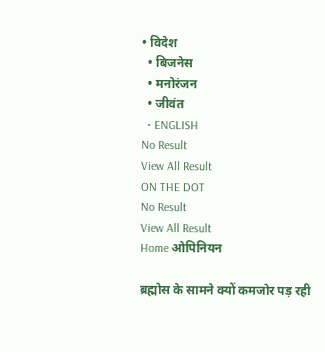• विदेश
  • बिजनेस
  • मनोरंजन
  • जीवंत
  • ENGLISH
No Result
View All Result
ON THE DOT
No Result
View All Result
Home ओपिनियन

ब्रह्मोस के सामने क्यों कमजोर पड़ रही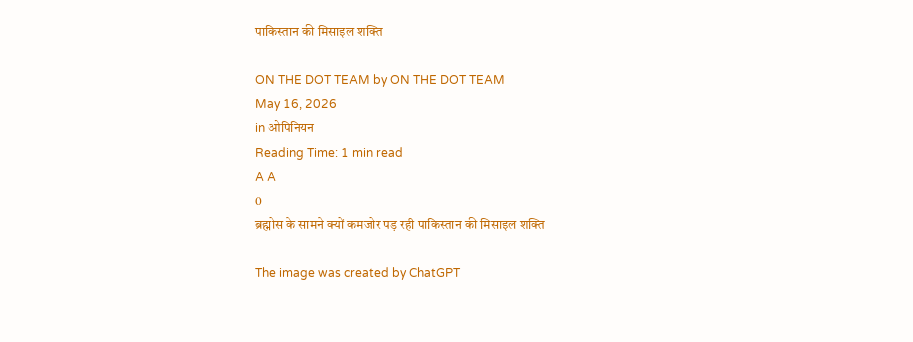पाकिस्तान की मिसाइल शक्ति

ON THE DOT TEAM by ON THE DOT TEAM
May 16, 2026
in ओपिनियन
Reading Time: 1 min read
A A
0
ब्रह्मोस के सामने क्यों कमजोर पड़ रही पाकिस्तान की मिसाइल शक्ति

The image was created by ChatGPT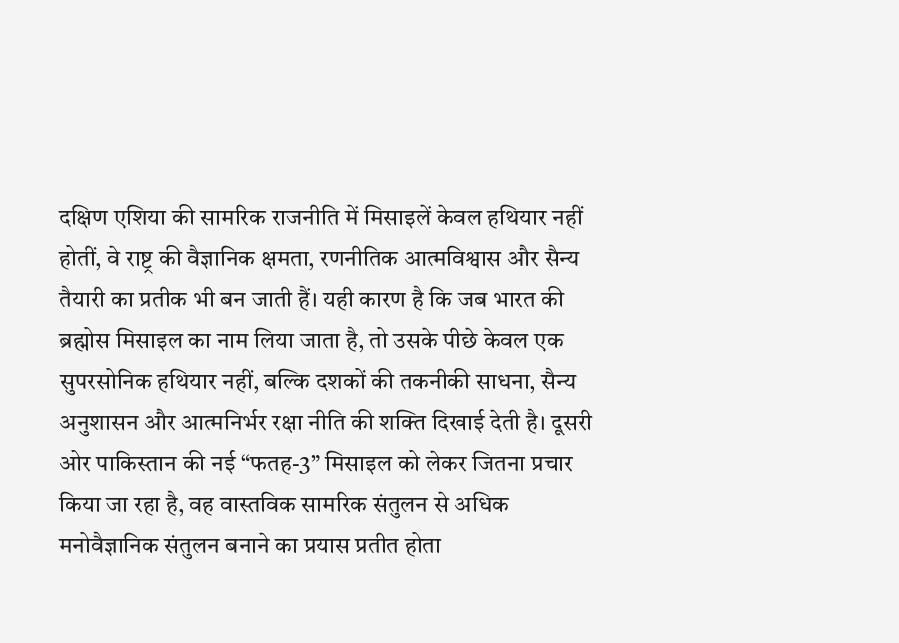दक्षिण एशिया की सामरिक राजनीति में मिसाइलें केवल हथियार नहीं होतीं, वे राष्ट्र की वैज्ञानिक क्षमता, रणनीतिक आत्मविश्वास और सैन्य तैयारी का प्रतीक भी बन जाती हैं। यही कारण है कि जब भारत की ब्रह्मोस मिसाइल का नाम लिया जाता है, तो उसके पीछे केवल एक सुपरसोनिक हथियार नहीं, बल्कि दशकों की तकनीकी साधना, सैन्य अनुशासन और आत्मनिर्भर रक्षा नीति की शक्ति दिखाई देती है। दूसरी ओर पाकिस्तान की नई “फतह-3” मिसाइल को लेकर जितना प्रचार किया जा रहा है, वह वास्तविक सामरिक संतुलन से अधिक मनोवैज्ञानिक संतुलन बनाने का प्रयास प्रतीत होता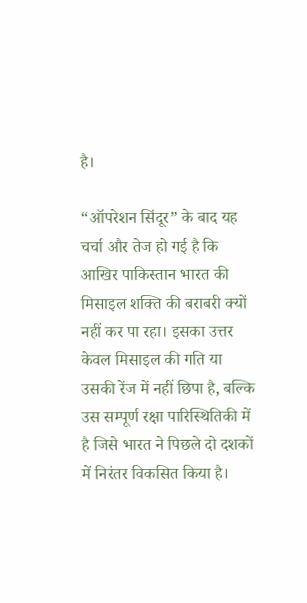है।

“ऑपरेशन सिंदूर” के बाद यह चर्चा और तेज हो गई है कि आखिर पाकिस्तान भारत की मिसाइल शक्ति की बराबरी क्यों नहीं कर पा रहा। इसका उत्तर केवल मिसाइल की गति या उसकी रेंज में नहीं छिपा है, बल्कि उस सम्पूर्ण रक्षा पारिस्थितिकी में है जिसे भारत ने पिछले दो दशकों में निरंतर विकसित किया है।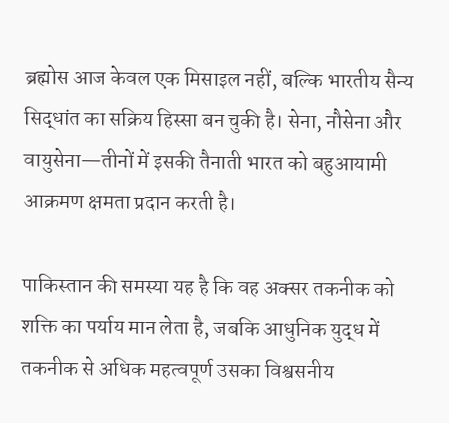ब्रह्मोस आज केवल एक मिसाइल नहीं, बल्कि भारतीय सैन्य सिद्धांत का सक्रिय हिस्सा बन चुकी है। सेना, नौसेना और वायुसेना—तीनों में इसकी तैनाती भारत को बहुआयामी आक्रमण क्षमता प्रदान करती है।

पाकिस्तान की समस्या यह है कि वह अक्सर तकनीक को शक्ति का पर्याय मान लेता है, जबकि आधुनिक युद्ध में तकनीक से अधिक महत्वपूर्ण उसका विश्वसनीय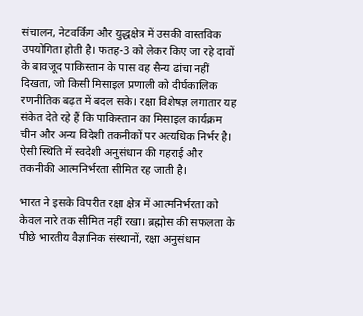संचालन, नेटवर्किंग और युद्धक्षेत्र में उसकी वास्तविक उपयोगिता होती है। फतह-3 को लेकर किए जा रहे दावों के बावजूद पाकिस्तान के पास वह सैन्य ढांचा नहीं दिखता, जो किसी मिसाइल प्रणाली को दीर्घकालिक रणनीतिक बढ़त में बदल सके। रक्षा विशेषज्ञ लगातार यह संकेत देते रहे हैं कि पाकिस्तान का मिसाइल कार्यक्रम चीन और अन्य विदेशी तकनीकों पर अत्यधिक निर्भर है। ऐसी स्थिति में स्वदेशी अनुसंधान की गहराई और तकनीकी आत्मनिर्भरता सीमित रह जाती है।

भारत ने इसके विपरीत रक्षा क्षेत्र में आत्मनिर्भरता को केवल नारे तक सीमित नहीं रखा। ब्रह्मोस की सफलता के पीछे भारतीय वैज्ञानिक संस्थानों, रक्षा अनुसंधान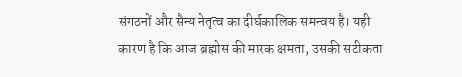संगठनों और सैन्य नेतृत्व का दीर्घकालिक समन्वय है। यही कारण है कि आज ब्रह्मोस की मारक क्षमता, उसकी सटीकता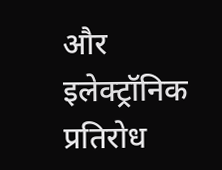और इलेक्ट्रॉनिक प्रतिरोध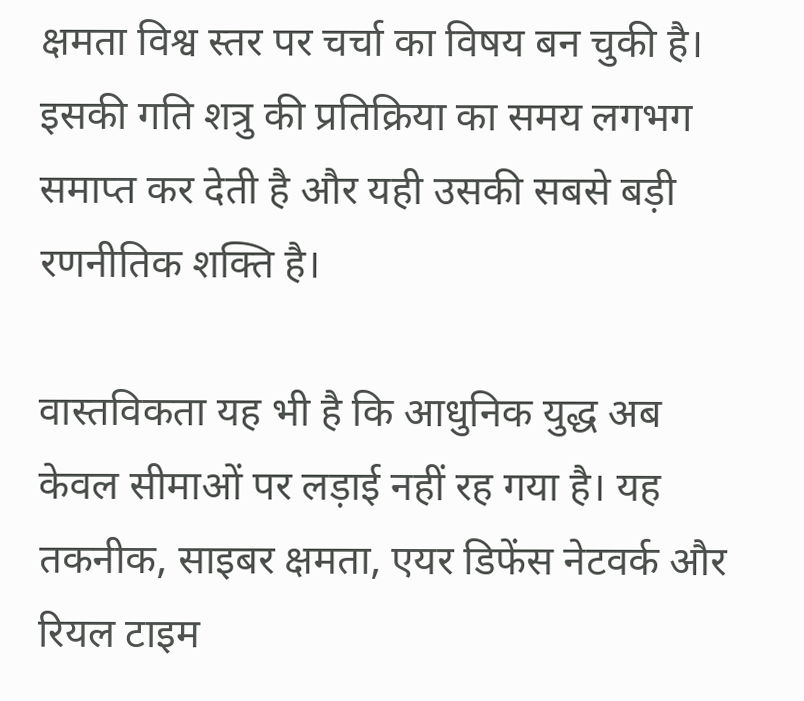क्षमता विश्व स्तर पर चर्चा का विषय बन चुकी है। इसकी गति शत्रु की प्रतिक्रिया का समय लगभग समाप्त कर देती है और यही उसकी सबसे बड़ी रणनीतिक शक्ति है।

वास्तविकता यह भी है कि आधुनिक युद्ध अब केवल सीमाओं पर लड़ाई नहीं रह गया है। यह तकनीक, साइबर क्षमता, एयर डिफेंस नेटवर्क और रियल टाइम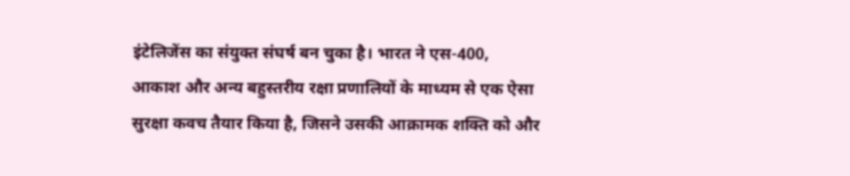इंटेलिजेंस का संयुक्त संघर्ष बन चुका है। भारत ने एस-400, आकाश और अन्य बहुस्तरीय रक्षा प्रणालियों के माध्यम से एक ऐसा सुरक्षा कवच तैयार किया है, जिसने उसकी आक्रामक शक्ति को और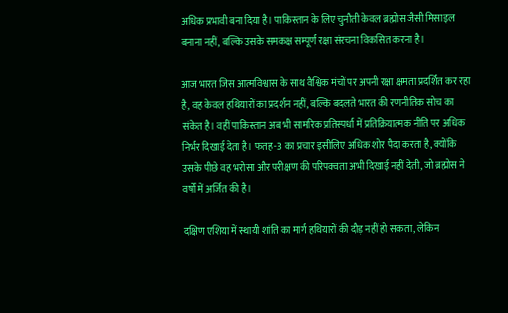अधिक प्रभावी बना दिया है। पाकिस्तान के लिए चुनौती केवल ब्रह्मोस जैसी मिसाइल बनाना नहीं, बल्कि उसके समकक्ष सम्पूर्ण रक्षा संरचना विकसित करना है।

आज भारत जिस आत्मविश्वास के साथ वैश्विक मंचों पर अपनी रक्षा क्षमता प्रदर्शित कर रहा है, वह केवल हथियारों का प्रदर्शन नहीं, बल्कि बदलते भारत की रणनीतिक सोच का संकेत है। वहीं पाकिस्तान अब भी सामरिक प्रतिस्पर्धा में प्रतिक्रियात्मक नीति पर अधिक निर्भर दिखाई देता है। फतह-3 का प्रचार इसीलिए अधिक शोर पैदा करता है, क्योंकि उसके पीछे वह भरोसा और परीक्षण की परिपक्वता अभी दिखाई नहीं देती, जो ब्रह्मोस ने वर्षों में अर्जित की है।

दक्षिण एशिया में स्थायी शांति का मार्ग हथियारों की दौड़ नहीं हो सकता, लेकिन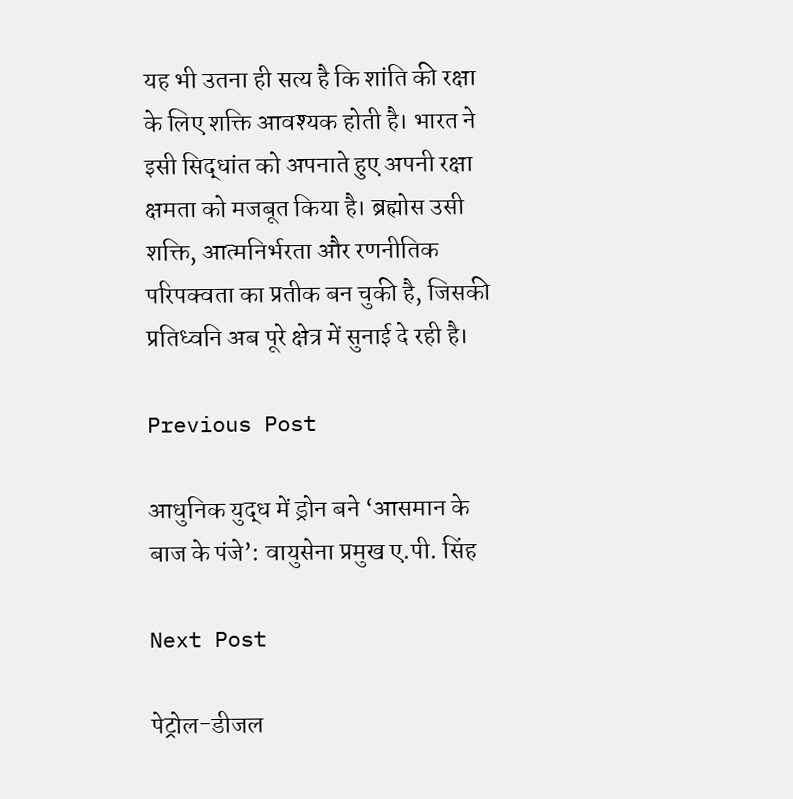यह भी उतना ही सत्य है कि शांति की रक्षा के लिए शक्ति आवश्यक होती है। भारत ने इसी सिद्धांत को अपनाते हुए अपनी रक्षा क्षमता को मजबूत किया है। ब्रह्मोस उसी शक्ति, आत्मनिर्भरता और रणनीतिक परिपक्वता का प्रतीक बन चुकी है, जिसकी प्रतिध्वनि अब पूरे क्षेत्र में सुनाई दे रही है।

Previous Post

आधुनिक युद्ध में ड्रोन बने ‘आसमान के बाज के पंजे’: वायुसेना प्रमुख ए.पी. सिंह

Next Post

पेट्रोल-डीजल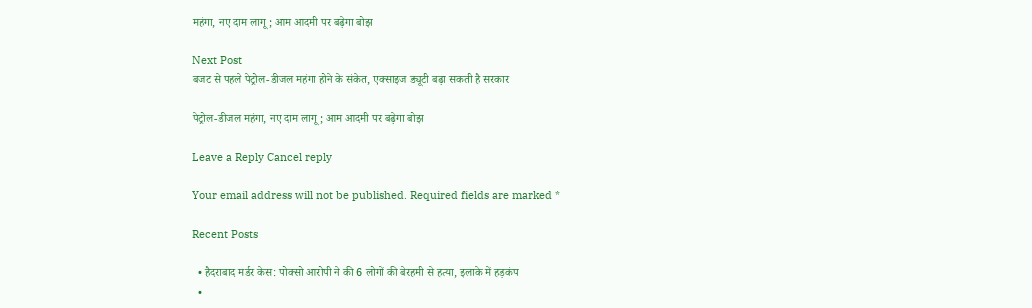महंगा, नए दाम लागू; आम आदमी पर बढ़ेगा बोझ

Next Post
बजट से पहले पेट्रोल-डीजल महंगा होने के संकेत, एक्साइज ड्यूटी बढ़ा सकती है सरकार

पेट्रोल-डीजल महंगा, नए दाम लागू; आम आदमी पर बढ़ेगा बोझ

Leave a Reply Cancel reply

Your email address will not be published. Required fields are marked *

Recent Posts

  • हैदराबाद मर्डर केस: पोक्सो आरोपी ने की 6 लोगों की बेरहमी से हत्या, इलाके में हड़कंप
  •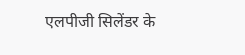एलपीजी सिलेंडर के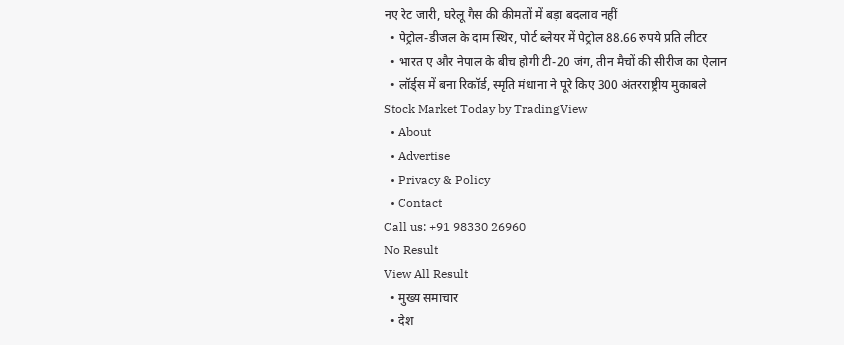नए रेट जारी, घरेलू गैस की कीमतों में बड़ा बदलाव नहीं
  • पेट्रोल-डीजल के दाम स्थिर, पोर्ट ब्लेयर में पेट्रोल 88.66 रुपये प्रति लीटर
  • भारत ए और नेपाल के बीच होगी टी-20 जंग, तीन मैचों की सीरीज का ऐलान
  • लॉर्ड्स में बना रिकॉर्ड, स्मृति मंधाना ने पूरे किए 300 अंतरराष्ट्रीय मुकाबले
Stock Market Today by TradingView
  • About
  • Advertise
  • Privacy & Policy
  • Contact
Call us: +91 98330 26960
No Result
View All Result
  • मुख्य समाचार
  • देश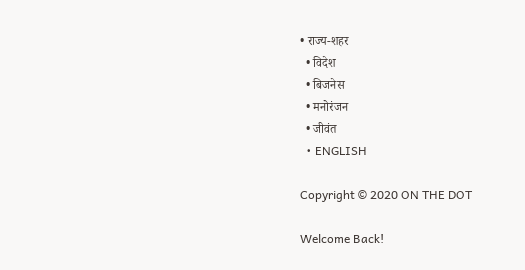• राज्य-शहर
  • विदेश
  • बिजनेस
  • मनोरंजन
  • जीवंत
  • ENGLISH

Copyright © 2020 ON THE DOT

Welcome Back!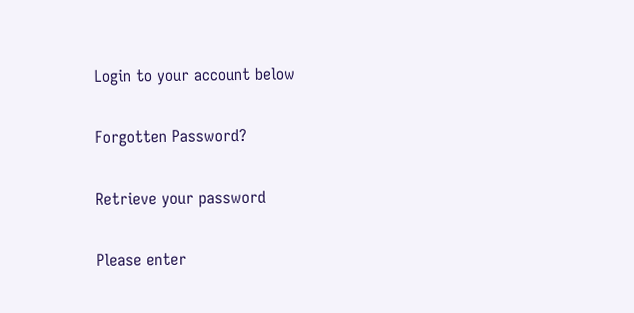Login to your account below

Forgotten Password?

Retrieve your password

Please enter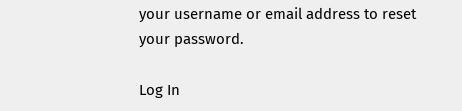your username or email address to reset your password.

Log In